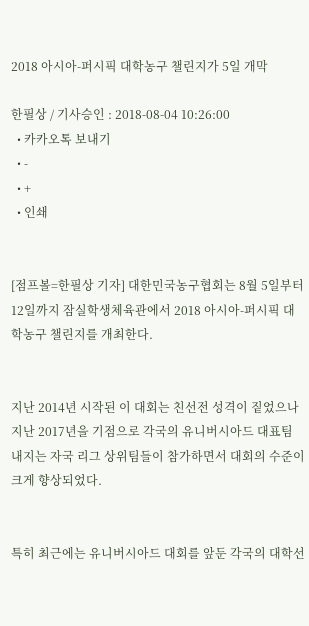2018 아시아-퍼시픽 대학농구 챌린지가 5일 개막

한필상 / 기사승인 : 2018-08-04 10:26:00
  • 카카오톡 보내기
  • -
  • +
  • 인쇄


[점프볼=한필상 기자] 대한민국농구협회는 8월 5일부터 12일까지 잠실학생체육관에서 2018 아시아-퍼시픽 대학농구 챌린지를 개최한다.


지난 2014년 시작된 이 대회는 친선전 성격이 짙었으나 지난 2017년을 기점으로 각국의 유니버시아드 대표팀 내지는 자국 리그 상위팀들이 참가하면서 대회의 수준이 크게 향상되었다.


특히 최근에는 유니버시아드 대회를 앞둔 각국의 대학선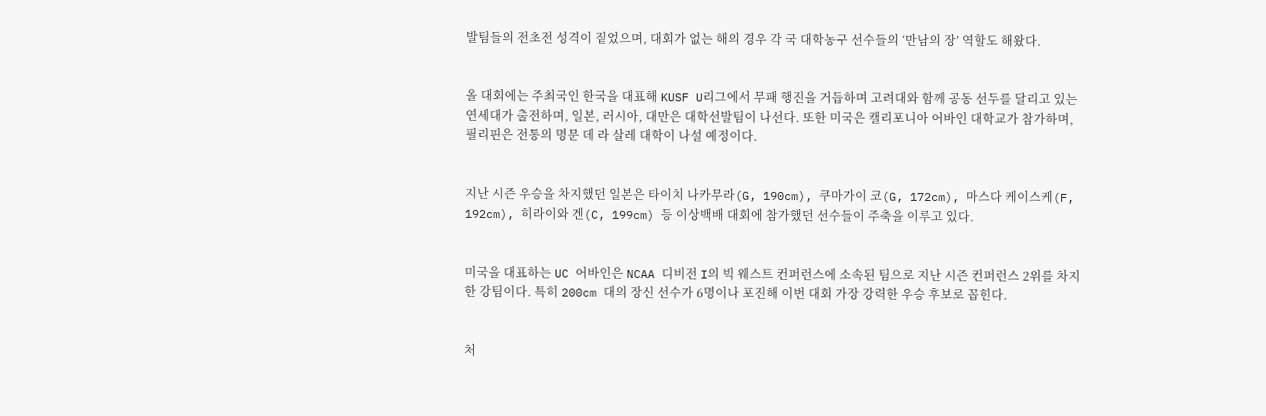발팀들의 전초전 성격이 짙었으며, 대회가 없는 해의 경우 각 국 대학농구 선수들의 ‘만남의 장’ 역할도 해왔다.


올 대회에는 주최국인 한국을 대표해 KUSF U리그에서 무패 행진을 거듭하며 고려대와 함께 공동 선두를 달리고 있는 연세대가 출전하며, 일본, 러시아, 대만은 대학선발팀이 나선다. 또한 미국은 캘리포니아 어바인 대학교가 참가하며, 필리핀은 전통의 명문 데 라 살레 대학이 나설 예정이다.


지난 시즌 우승을 차지했던 일본은 타이치 나카무라(G, 190cm), 쿠마가이 코(G, 172cm), 마스다 케이스케(F, 192cm), 히라이와 겐(C, 199cm) 등 이상백배 대회에 참가했던 선수들이 주축을 이루고 있다.


미국을 대표하는 UC 어바인은 NCAA 디비전 I의 빅 웨스트 컨퍼런스에 소속된 팀으로 지난 시즌 컨퍼런스 2위를 차지한 강팀이다. 특히 200cm 대의 장신 선수가 6명이나 포진해 이번 대회 가장 강력한 우승 후보로 꼽힌다.


처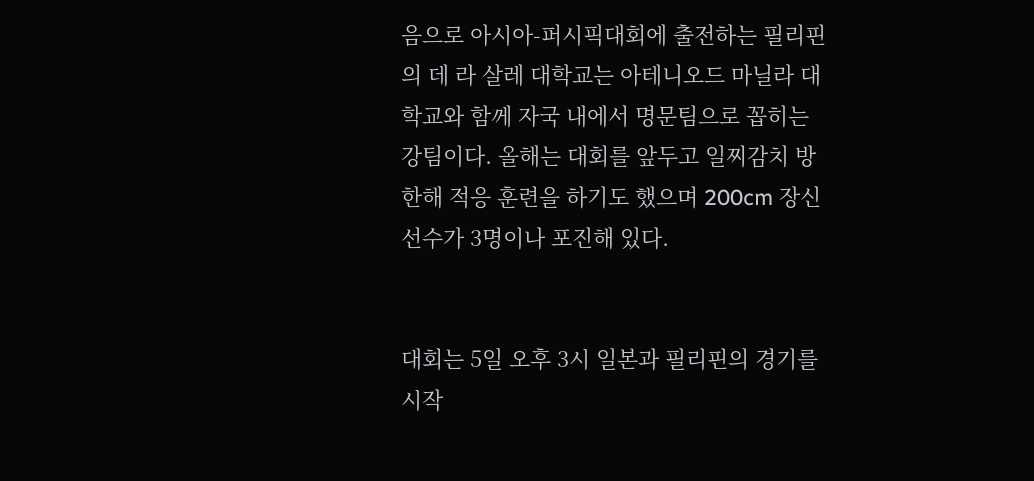음으로 아시아-퍼시픽대회에 출전하는 필리핀의 데 라 살레 대학교는 아테니오드 마닐라 대학교와 함께 자국 내에서 명문팀으로 꼽히는 강팀이다. 올해는 대회를 앞두고 일찌감치 방한해 적응 훈련을 하기도 했으며 200cm 장신 선수가 3명이나 포진해 있다.


대회는 5일 오후 3시 일본과 필리핀의 경기를 시작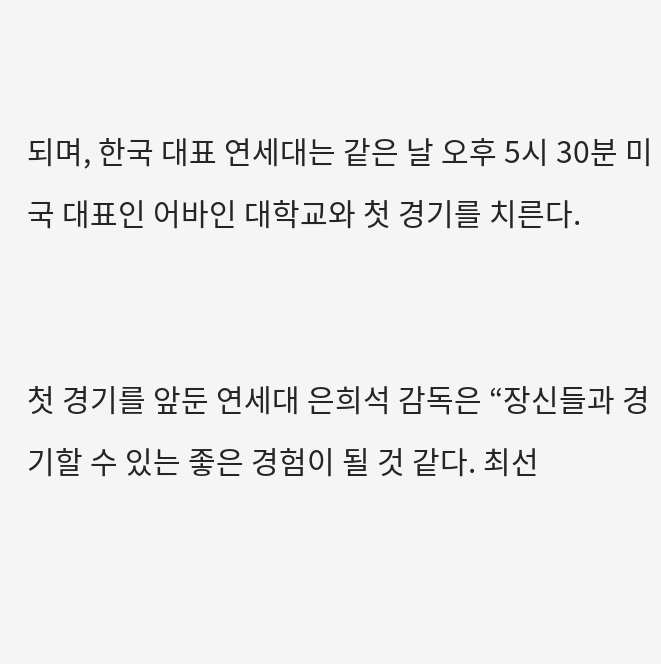되며, 한국 대표 연세대는 같은 날 오후 5시 30분 미국 대표인 어바인 대학교와 첫 경기를 치른다.


첫 경기를 앞둔 연세대 은희석 감독은 “장신들과 경기할 수 있는 좋은 경험이 될 것 같다. 최선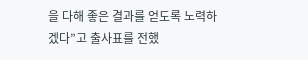을 다해 좋은 결과를 얻도록 노력하겠다”고 출사표를 전했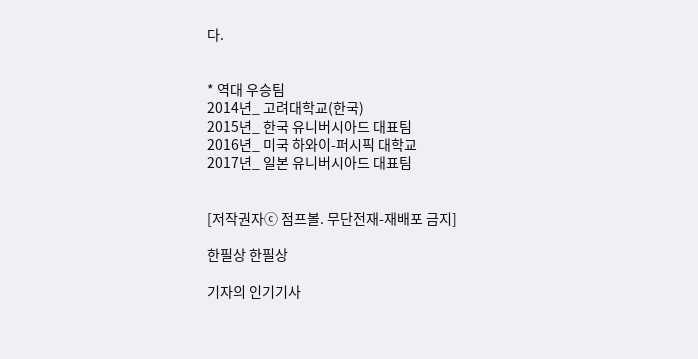다.


* 역대 우승팀
2014년_ 고려대학교(한국)
2015년_ 한국 유니버시아드 대표팀
2016년_ 미국 하와이-퍼시픽 대학교
2017년_ 일본 유니버시아드 대표팀


[저작권자ⓒ 점프볼. 무단전재-재배포 금지]

한필상 한필상

기자의 인기기사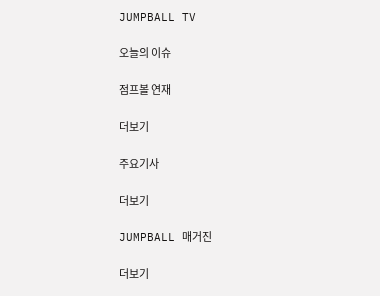JUMPBALL TV

오늘의 이슈

점프볼 연재

더보기

주요기사

더보기

JUMPBALL 매거진

더보기